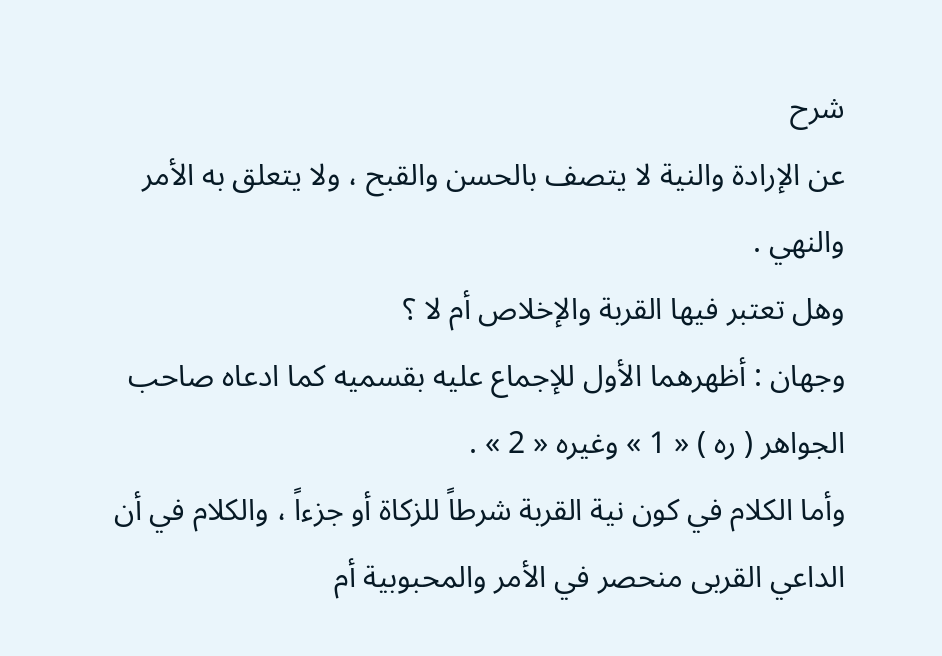شرح
عن الإرادة والنية لا يتصف بالحسن والقبح ، ولا يتعلق به الأمر والنهي .
وهل تعتبر فيها القربة والإخلاص أم لا ؟
وجهان : أظهرهما الأول للإجماع عليه بقسميه كما ادعاه صاحب الجواهر ( ره ) « 1 » وغيره « 2 » .
وأما الكلام في كون نية القربة شرطاً للزكاة أو جزءاً ، والكلام في أن الداعي القربى منحصر في الأمر والمحبوبية أم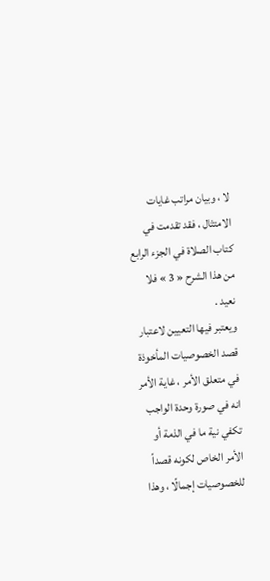لا ، وبيان مراتب غايات الامتثال ، فقد تقدمت في كتاب الصلاة في الجزء الرابع من هذا الشرح « 3 » فلا نعيد .
ويعتبر فيها التعيين لاعتبار قصد الخصوصيات المأخوذة في متعلق الأمر ، غاية الأمر انه في صورة وحدة الواجب تكفي نية ما في الذمة أو الأمر الخاص لكونه قصداً للخصوصيات إجمالًا ، وهذا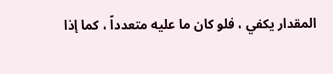المقدار يكفي ، فلو كان ما عليه متعدداً ، كما إذا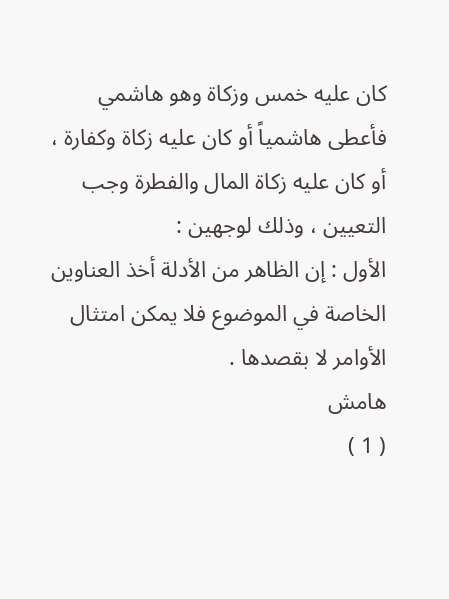كان عليه خمس وزكاة وهو هاشمي فأعطى هاشمياً أو كان عليه زكاة وكفارة ، أو كان عليه زكاة المال والفطرة وجب التعيين ، وذلك لوجهين :
الأول : إن الظاهر من الأدلة أخذ العناوين الخاصة في الموضوع فلا يمكن امتثال الأوامر لا بقصدها .
هامش
( 1 )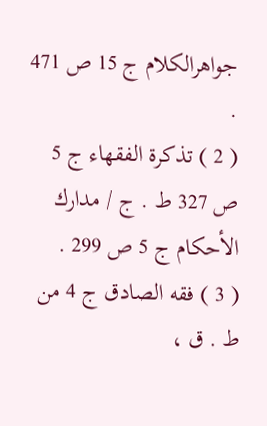جواهرالكلام ج 15 ص 471 .
( 2 ) تذكرة الفقهاء ج 5 ص 327 ط . ج / مدارك الأحكام ج 5 ص 299 .
( 3 ) فقه الصادق ج 4 من ط . ق ،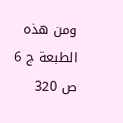ومن هذه الطبعة ج 6 ص 320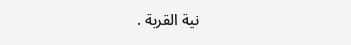نية القربة .